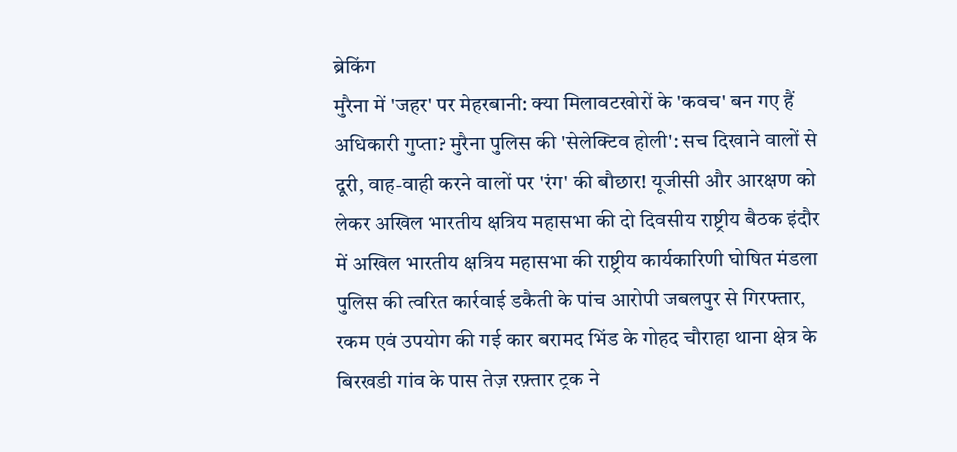ब्रेकिंग
मुरैना में 'जहर' पर मेहरबानी: क्या मिलावटखोरों के 'कवच' बन गए हैं अधिकारी गुप्ता? मुरैना पुलिस की 'सेलेक्टिव होली': सच दिखाने वालों से दूरी, वाह-वाही करने वालों पर 'रंग' की बौछार! यूजीसी और आरक्षण को लेकर अखिल भारतीय क्षत्रिय महासभा की दो दिवसीय राष्ट्रीय बैठक इंदौर में अखिल भारतीय क्षत्रिय महासभा की राष्ट्रीय कार्यकारिणी घोषित मंडला पुलिस की त्वरित कार्रवाई डकैती के पांच आरोपी जबलपुर से गिरफ्तार, रकम एवं उपयोग की गई कार बरामद भिंड के गोहद चौराहा थाना क्षेत्र के बिरखडी गांव के पास तेज़ रफ़्तार ट्रक ने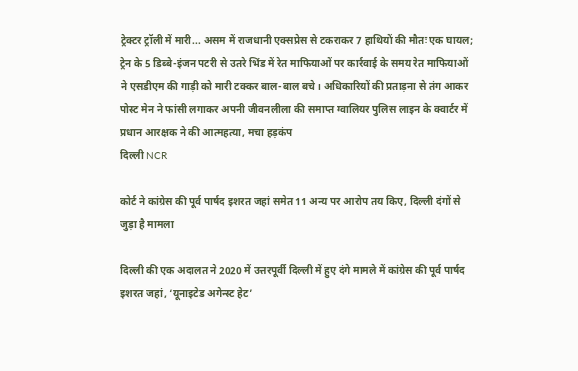ट्रेक्टर ट्रॉली में मारी... असम में राजधानी एक्सप्रेस से टकराकर 7 हाथियों की मौतः एक घायल; ट्रेन के 5 डिब्बे-इंजन पटरी से उतरे भिंड में रेत माफियाओं पर कार्रवाई के समय रेत माफियाओं ने एसडीएम की गाड़ी को मारी टक्कर बाल-बाल बचे। अधिकारियों की प्रताड़ना से तंग आकर पोस्ट मेन ने फांसी लगाकर अपनी जीवनलीला की समाप्त ग्वालियर पुलिस लाइन के क्वार्टर में प्रधान आरक्षक ने की आत्महत्या, मचा हड़कंप
दिल्ली NCR

कोर्ट ने कांग्रेस की पूर्व पार्षद इशरत जहां समेत 11 अन्य पर आरोप तय किए, दिल्ली दंगों से जुड़ा है मामला

दिल्ली की एक अदालत ने 2020 में उत्तरपूर्वी दिल्ली में हुए दंगे मामले में कांग्रेस की पूर्व पार्षद इशरत जहां, ‘यूनाइटेड अगेन्स्ट हेट’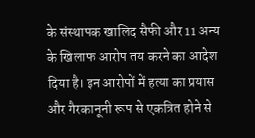के संस्थापक खालिद सैफी और 11 अन्य के खिलाफ आरोप तय करने का आदेश दिया है। इन आरोपों में हत्या का प्रयास और गैरकानूनी रूप से एकत्रित होने से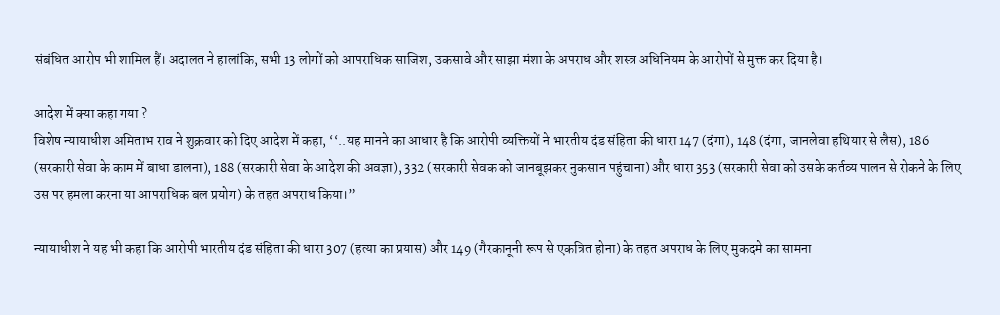संबंधित आरोप भी शामिल हैं। अदालत ने हालांकि, सभी 13 लोगों को आपराधिक साजिश, उकसावे और साझा मंशा के अपराध और शस्त्र अधिनियम के आरोपों से मुक्त कर दिया है।

आदेश में क्या कहा गया ?
विशेष न्यायाधीश अमिताभ राव ने शुक्रवार को दिए आदेश में कहा, ‘‘..यह मानने का आधार है कि आरोपी व्यक्तियों ने भारतीय दंड संहिता की धारा 147 (दंगा), 148 (दंगा, जानलेवा हथियार से लैस), 186 (सरकारी सेवा के काम में बाधा डालना), 188 (सरकारी सेवा के आदेश की अवज्ञा), 332 (सरकारी सेवक को जानबूझकर नुकसान पहुंचाना) और धारा 353 (सरकारी सेवा को उसके कर्तव्य पालन से रोकने के लिए उस पर हमला करना या आपराधिक बल प्रयोग) के तहत अपराध किया।”

न्यायाधीश ने यह भी कहा कि आरोपी भारतीय दंड संहिता की धारा 307 (हत्या का प्रयास) और 149 (गैरकानूनी रूप से एकत्रित होना) के तहत अपराध के लिए मुकदमे का सामना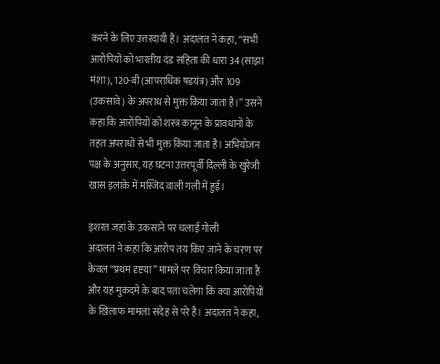करने के लिए उत्तरदायी हैं। अदालत ने कहा, ‘‘सभी आरोपियों को भारतीय दंड संहिता की धारा 34 (साझा मंशा), 120-बी (आपराधिक षडयंत्र) और 109 (उकसावे) के अपराध से मुक्त किया जाता है।” उसने कहा कि आरोपियों को शस्त्र कानून के प्रावधानों के तहत अपराधों से भी मुक्त किया जाता है। अभियोजन पक्ष के अनुसार, यह घटना उत्तरपूर्वी दिल्ली के खुरेजी खास इलाके में मस्जिद वाली गली में हुई।

इशरत जहां के उकसाने पर चलाई गोली
अदालत ने कहा कि आरोप तय किए जाने के चरण पर केवल ‘‘प्रथम दृष्टया” मामले पर विचार किया जाता है और यह मुकदमे के बाद पता चलेगा कि क्या आरोपियों के खिलाफ मामला संदेह से परे है। अदालत ने कहा,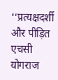‘‘प्रत्यक्षदर्शी और पीड़ित एचसी योगराज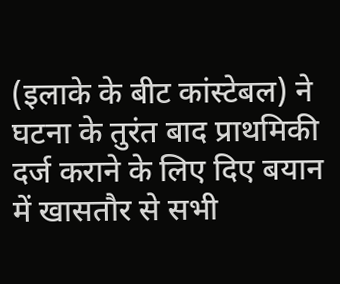(इलाके के बीट कांस्टेबल) ने घटना के तुरंत बाद प्राथमिकी दर्ज कराने के लिए दिए बयान में खासतौर से सभी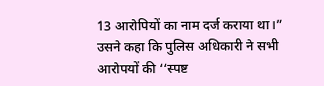13 आरोपियों का नाम दर्ज कराया था।” उसने कहा कि पुलिस अधिकारी ने सभी आरोपयों की ‘‘स्पष्ट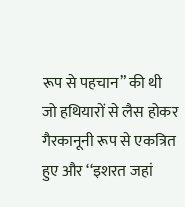रूप से पहचान” की थी जो हथियारों से लैस होकर गैरकानूनी रूप से एकत्रित हुए और ‘‘इशरत जहां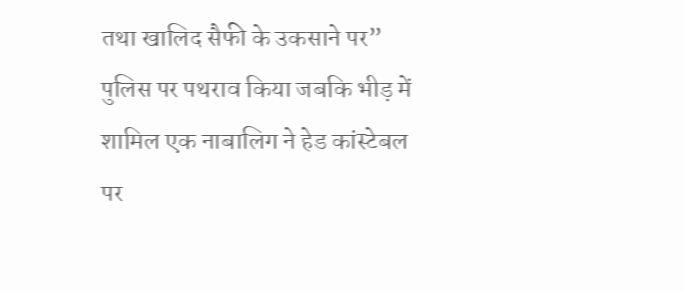तथा खालिद सैफी के उकसाने पर” पुलिस पर पथराव किया जबकि भीड़ में शामिल एक नाबालिग ने हेड कांस्टेबल पर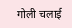गोली चलाई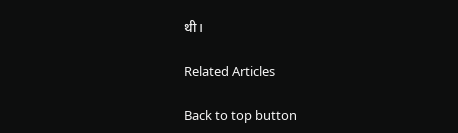थी।

Related Articles

Back to top button